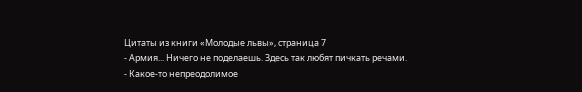Цитаты из книги «Молодые львы», страница 7
- Армия... Ничего не поделаешь. Здесь так любят пичкать речами.
- Какое-то непреодолимое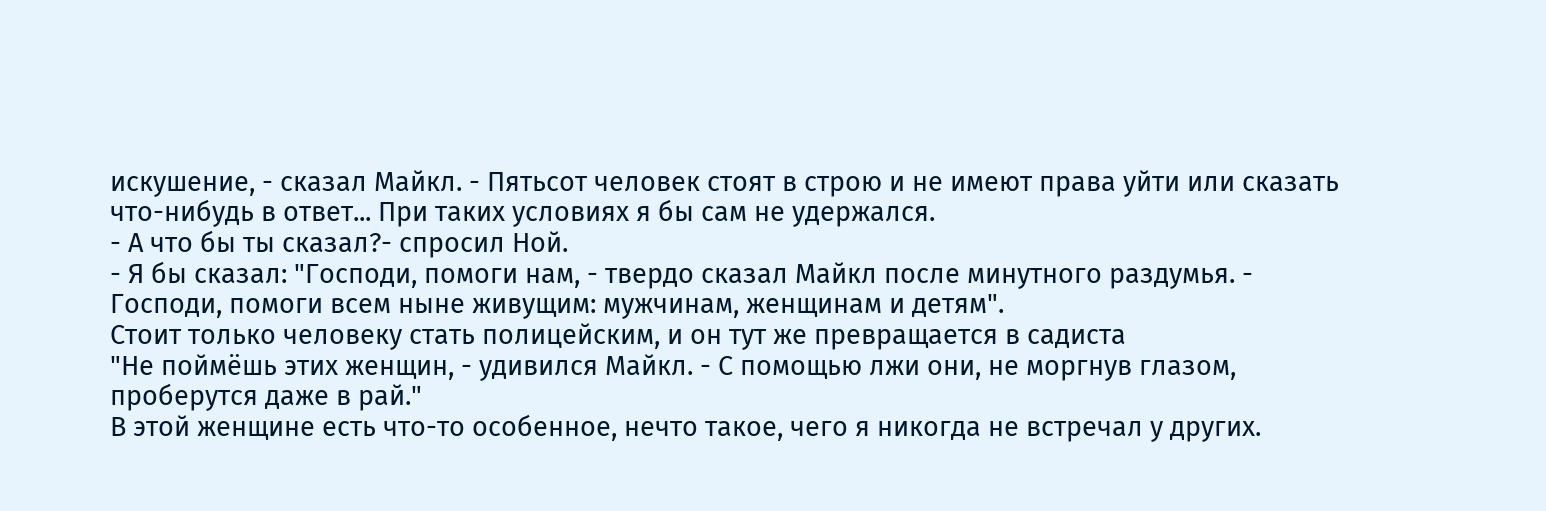искушение, - сказал Майкл. - Пятьсот человек стоят в строю и не имеют права уйти или сказать что-нибудь в ответ... При таких условиях я бы сам не удержался.
- А что бы ты сказал?- спросил Ной.
- Я бы сказал: "Господи, помоги нам, - твердо сказал Майкл после минутного раздумья. - Господи, помоги всем ныне живущим: мужчинам, женщинам и детям".
Стоит только человеку стать полицейским, и он тут же превращается в садиста
"Не поймёшь этих женщин, - удивился Майкл. - С помощью лжи они, не моргнув глазом, проберутся даже в рай."
В этой женщине есть что-то особенное, нечто такое, чего я никогда не встречал у других.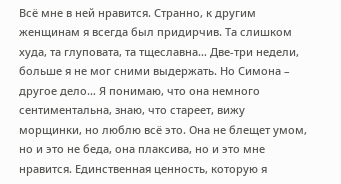Всё мне в ней нравится. Странно, к другим женщинам я всегда был придирчив. Та слишком худа, та глуповата, та тщеславна… Две-три недели, больше я не мог сними выдержать. Но Симона – другое дело… Я понимаю, что она немного сентиментальна, знаю, что стареет, вижу морщинки, но люблю всё это. Она не блещет умом, но и это не беда, она плаксива, но и это мне нравится. Единственная ценность, которую я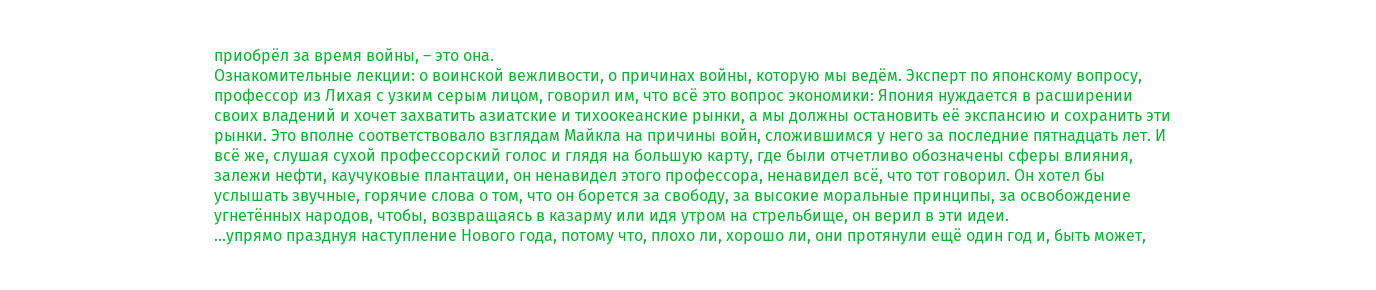приобрёл за время войны, – это она.
Ознакомительные лекции: о воинской вежливости, о причинах войны, которую мы ведём. Эксперт по японскому вопросу, профессор из Лихая с узким серым лицом, говорил им, что всё это вопрос экономики: Япония нуждается в расширении своих владений и хочет захватить азиатские и тихоокеанские рынки, а мы должны остановить её экспансию и сохранить эти рынки. Это вполне соответствовало взглядам Майкла на причины войн, сложившимся у него за последние пятнадцать лет. И всё же, слушая сухой профессорский голос и глядя на большую карту, где были отчетливо обозначены сферы влияния, залежи нефти, каучуковые плантации, он ненавидел этого профессора, ненавидел всё, что тот говорил. Он хотел бы услышать звучные, горячие слова о том, что он борется за свободу, за высокие моральные принципы, за освобождение угнетённых народов, чтобы, возвращаясь в казарму или идя утром на стрельбище, он верил в эти идеи.
...упрямо празднуя наступление Нового года, потому что, плохо ли, хорошо ли, они протянули ещё один год и, быть может,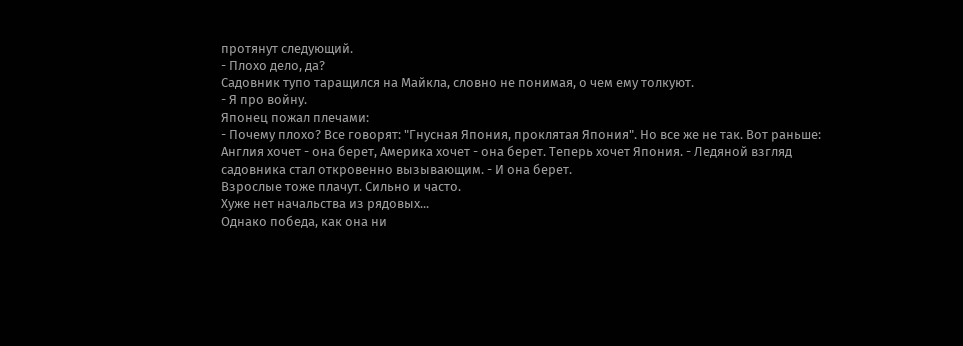протянут следующий.
- Плохо дело, да?
Садовник тупо таращился на Майкла, словно не понимая, о чем ему толкуют.
- Я про войну.
Японец пожал плечами:
- Почему плохо? Все говорят: "Гнусная Япония, проклятая Япония". Но все же не так. Вот раньше: Англия хочет - она берет, Америка хочет - она берет. Теперь хочет Япония. - Ледяной взгляд садовника стал откровенно вызывающим. - И она берет.
Взрослые тоже плачут. Сильно и часто.
Хуже нет начальства из рядовых...
Однако победа, как она ни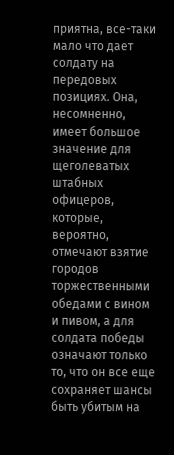приятна, все-таки мало что дает солдату на передовых позициях. Она, несомненно, имеет большое значение для щеголеватых штабных офицеров, которые, вероятно, отмечают взятие городов торжественными обедами с вином и пивом, а для солдата победы означают только то, что он все еще сохраняет шансы быть убитым на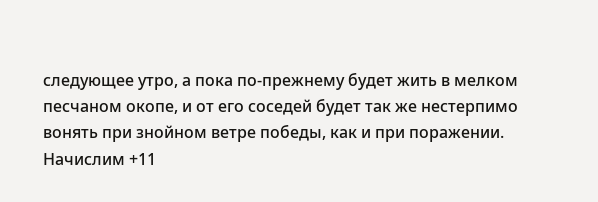следующее утро, а пока по-прежнему будет жить в мелком песчаном окопе, и от его соседей будет так же нестерпимо вонять при знойном ветре победы, как и при поражении.
Начислим +11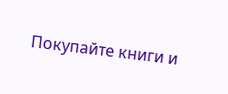Покупайте книги и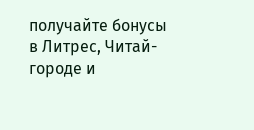получайте бонусы в Литрес, Читай-городе и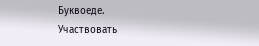Буквоеде.
Участвовать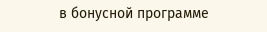в бонусной программе